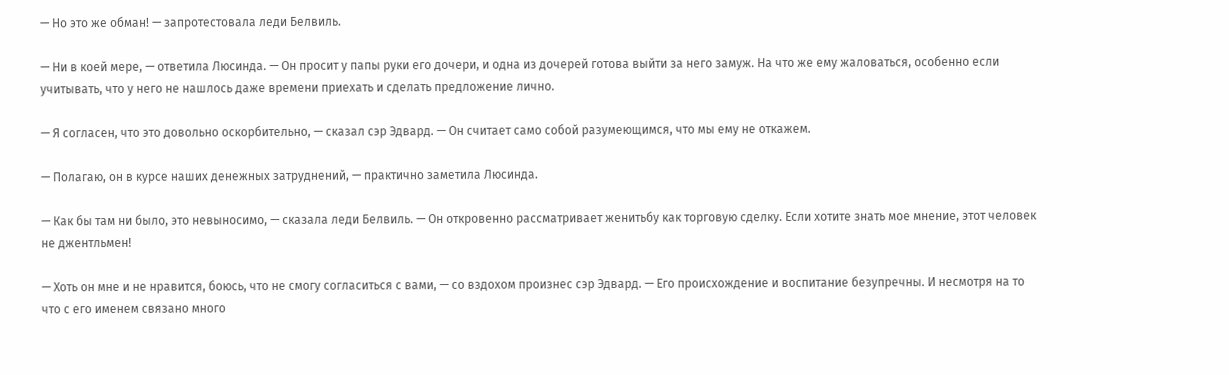— Но это же обман! — запротестовала леди Белвиль.

— Ни в коей мере, — ответила Люсинда. — Он просит у папы руки его дочери, и одна из дочерей готова выйти за него замуж. На что же ему жаловаться, особенно если учитывать, что у него не нашлось даже времени приехать и сделать предложение лично.

— Я согласен, что это довольно оскорбительно, — сказал сэр Эдвард. — Он считает само собой разумеющимся, что мы ему не откажем.

— Полагаю, он в курсе наших денежных затруднений, — практично заметила Люсинда.

— Как бы там ни было, это невыносимо, — сказала леди Белвиль. — Он откровенно рассматривает женитьбу как торговую сделку. Если хотите знать мое мнение, этот человек не джентльмен!

— Хоть он мне и не нравится, боюсь, что не смогу согласиться с вами, — со вздохом произнес сэр Эдвард. — Его происхождение и воспитание безупречны. И несмотря на то что с его именем связано много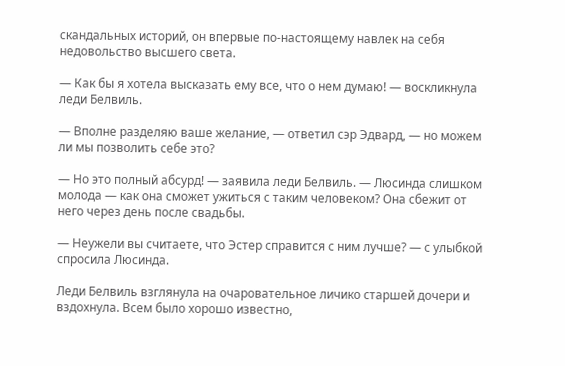скандальных историй, он впервые по-настоящему навлек на себя недовольство высшего света.

— Как бы я хотела высказать ему все, что о нем думаю! — воскликнула леди Белвиль.

— Вполне разделяю ваше желание, — ответил сэр Эдвард, — но можем ли мы позволить себе это?

— Но это полный абсурд! — заявила леди Белвиль. — Люсинда слишком молода — как она сможет ужиться с таким человеком? Она сбежит от него через день после свадьбы.

— Неужели вы считаете, что Эстер справится с ним лучше? — с улыбкой спросила Люсинда.

Леди Белвиль взглянула на очаровательное личико старшей дочери и вздохнула. Всем было хорошо известно,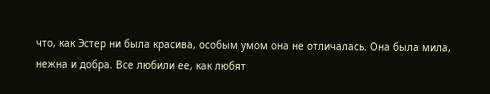что, как Эстер ни была красива, особым умом она не отличалась. Она была мила, нежна и добра. Все любили ее, как любят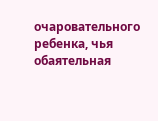очаровательного ребенка, чья обаятельная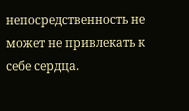непосредственность не может не привлекать к себе сердца.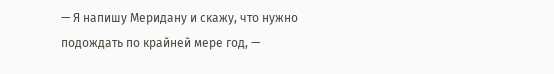— Я напишу Меридану и скажу, что нужно подождать по крайней мере год, —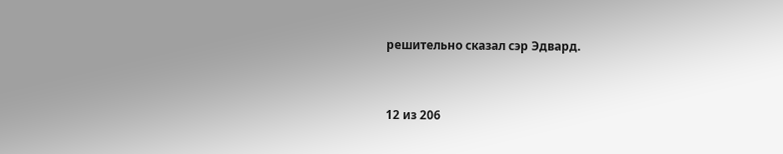решительно сказал сэр Эдвард.



12 из 206